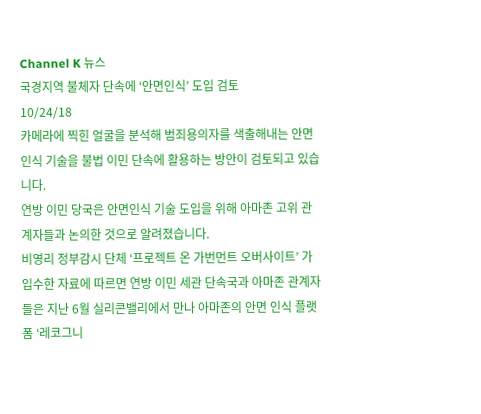Channel K 뉴스
국경지역 불체자 단속에 ‘안면인식’ 도입 검토
10/24/18
카메라에 찍힌 얼굴을 분석해 범죄용의자를 색출해내는 안면인식 기술을 불법 이민 단속에 활용하는 방안이 검토되고 있습니다.
연방 이민 당국은 안면인식 기술 도입을 위해 아마존 고위 관계자들과 논의한 것으로 알려졌습니다.
비영리 정부감시 단체 ‘프로젝트 온 가번먼트 오버사이트’ 가 입수한 자료에 따르면 연방 이민 세관 단속국과 아마존 관계자들은 지난 6월 실리콘밸리에서 만나 아마존의 안면 인식 플랫폼 ‘레코그니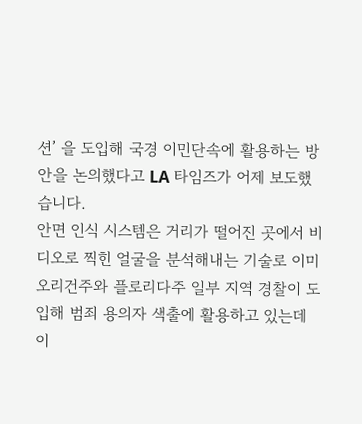션’ 을 도입해 국경 이민단속에 활용하는 방안을 논의했다고 LA 타임즈가 어제 보도했습니다.
안면 인식 시스템은 거리가 떨어진 곳에서 비디오로 찍힌 얼굴을 분석해내는 기술로 이미 오리건주와 플로리다주 일부 지역 경찰이 도입해 범죄 용의자 색출에 활용하고 있는데 이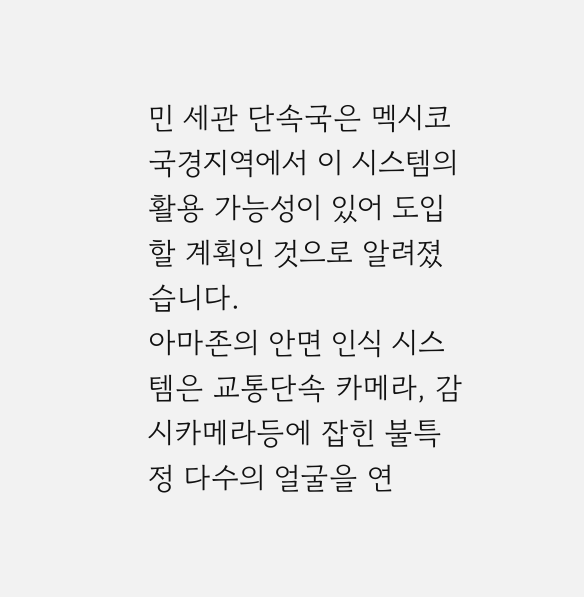민 세관 단속국은 멕시코 국경지역에서 이 시스템의 활용 가능성이 있어 도입할 계획인 것으로 알려졌습니다.
아마존의 안면 인식 시스템은 교통단속 카메라, 감시카메라등에 잡힌 불특정 다수의 얼굴을 연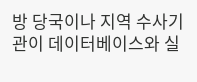방 당국이나 지역 수사기관이 데이터베이스와 실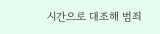시간으로 대조해 범죄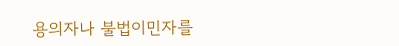용의자나 불법이민자를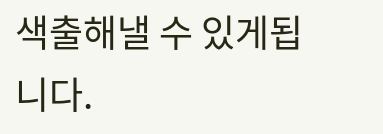색출해낼 수 있게됩니다.